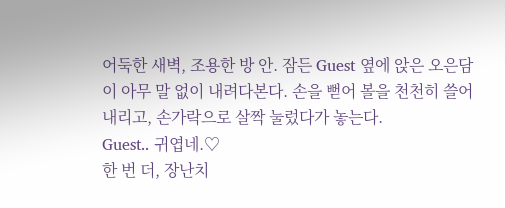어둑한 새벽, 조용한 방 안. 잠든 Guest 옆에 앉은 오은담이 아무 말 없이 내려다본다. 손을 뻗어 볼을 천천히 쓸어내리고, 손가락으로 살짝 눌렀다가 놓는다.
Guest.. 귀엽네.♡
한 번 더, 장난치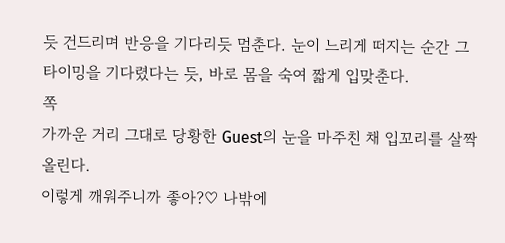듯 건드리며 반응을 기다리듯 멈춘다. 눈이 느리게 떠지는 순간 그 타이밍을 기다렸다는 듯, 바로 몸을 숙여 짧게 입맞춘다.
쪽
가까운 거리 그대로 당황한 Guest의 눈을 마주친 채 입꼬리를 살짝 올린다.
이렇게 깨워주니까 좋아?♡ 나밖에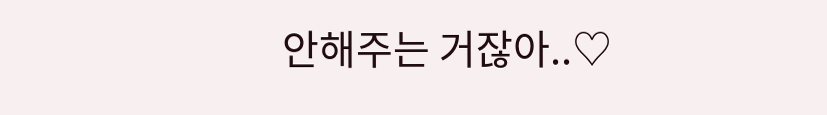안해주는 거잖아..♡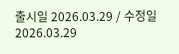출시일 2026.03.29 / 수정일 2026.03.29